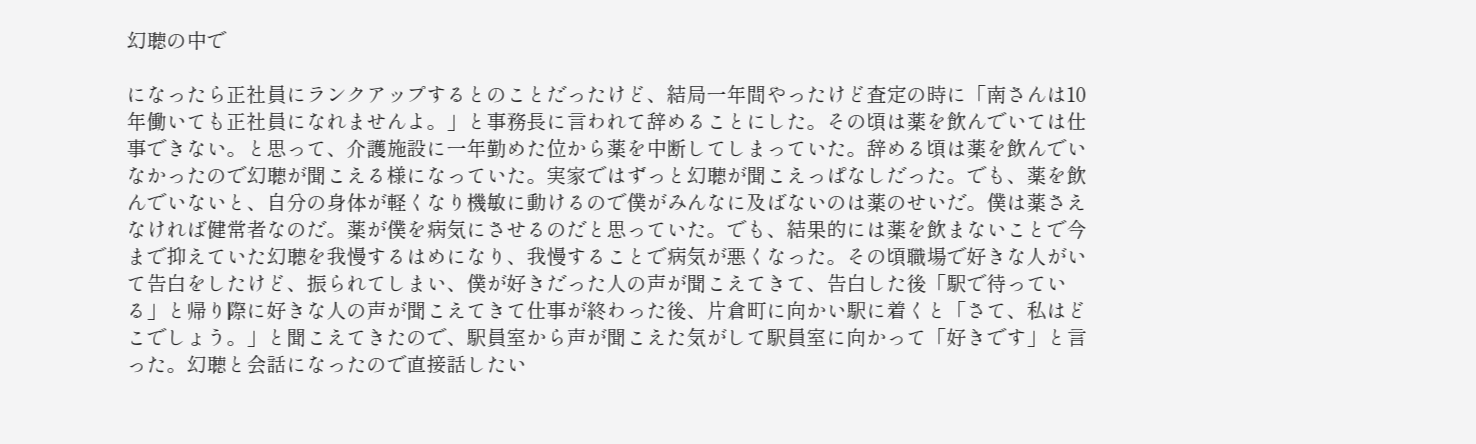幻聴の中で

になったら正社員にランクアップするとのことだったけど、結局一年間やったけど査定の時に「南さんは10年働いても正社員になれませんよ。」と事務長に言われて辞めることにした。その頃は薬を飲んでいては仕事できない。と思って、介護施設に一年勤めた位から薬を中断してしまっていた。辞める頃は薬を飲んでいなかったので幻聴が聞こえる様になっていた。実家ではずっと幻聴が聞こえっぱなしだった。でも、薬を飲んでいないと、自分の身体が軽くなり機敏に動けるので僕がみんなに及ばないのは薬のせいだ。僕は薬さえなければ健常者なのだ。薬が僕を病気にさせるのだと思っていた。でも、結果的には薬を飲まないことで今まで抑えていた幻聴を我慢するはめになり、我慢することで病気が悪くなった。その頃職場で好きな人がいて告白をしたけど、振られてしまい、僕が好きだった人の声が聞こえてきて、告白した後「駅で待っている」と帰り際に好きな人の声が聞こえてきて仕事が終わった後、片倉町に向かい駅に着くと「さて、私はどこでしょう。」と聞こえてきたので、駅員室から声が聞こえた気がして駅員室に向かって「好きです」と言った。幻聴と会話になったので直接話したい